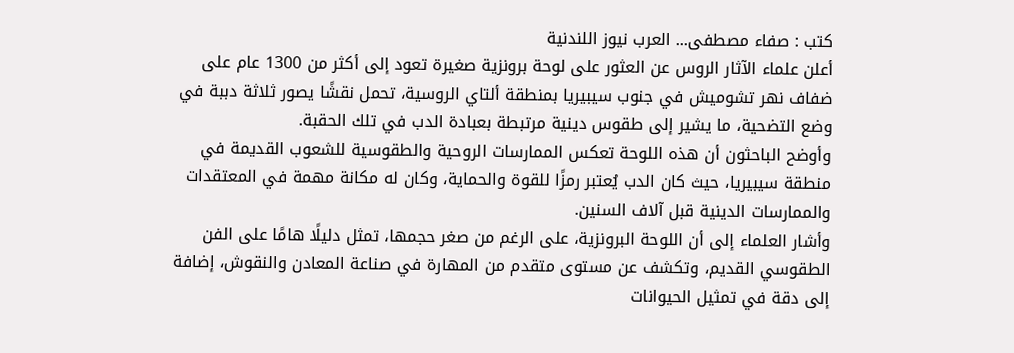كتب : صفاء مصطفى... العرب نيوز اللندنية
أعلن علماء الآثار الروس عن العثور على لوحة برونزية صغيرة تعود إلى أكثر من 1300 عام على ضفاف نهر تشوميش في جنوب سيبيريا بمنطقة ألتاي الروسية، تحمل نقشًا يصور ثلاثة دببة في وضع التضحية، ما يشير إلى طقوس دينية مرتبطة بعبادة الدب في تلك الحقبة.
وأوضح الباحثون أن هذه اللوحة تعكس الممارسات الروحية والطقوسية للشعوب القديمة في منطقة سيبيريا، حيث كان الدب يُعتبر رمزًا للقوة والحماية، وكان له مكانة مهمة في المعتقدات والممارسات الدينية قبل آلاف السنين.
وأشار العلماء إلى أن اللوحة البرونزية، على الرغم من صغر حجمها، تمثل دليلًا هامًا على الفن الطقوسي القديم، وتكشف عن مستوى متقدم من المهارة في صناعة المعادن والنقوش، إضافة إلى دقة في تمثيل الحيوانات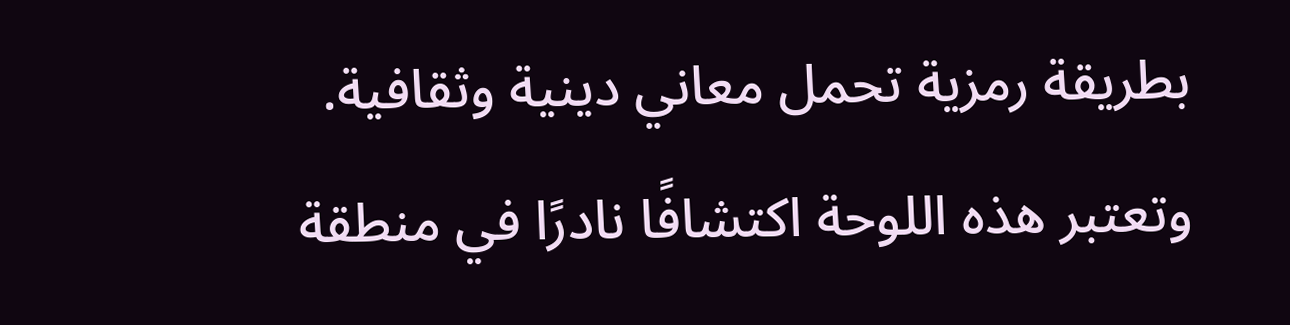بطريقة رمزية تحمل معاني دينية وثقافية.
وتعتبر هذه اللوحة اكتشافًا نادرًا في منطقة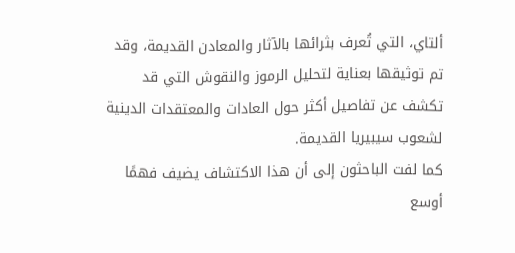ألتاي، التي تُعرف بثرائها بالآثار والمعادن القديمة، وقد تم توثيقها بعناية لتحليل الرموز والنقوش التي قد تكشف عن تفاصيل أكثر حول العادات والمعتقدات الدينية لشعوب سيبيريا القديمة.
كما لفت الباحثون إلى أن هذا الاكتشاف يضيف فهمًا أوسع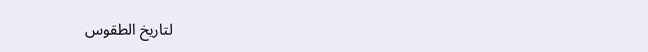لتاريخ الطقوس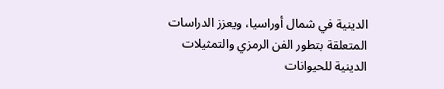الدينية في شمال أوراسيا، ويعزز الدراسات المتعلقة بتطور الفن الرمزي والتمثيلات الدينية للحيوانات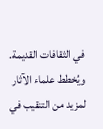في الثقافات القديمة.
ويُخطط علماء الآثار لمزيد من التنقيب في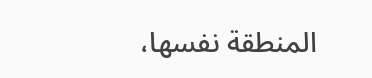المنطقة نفسها،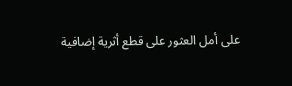على أمل العثور على قطع أثرية إضافية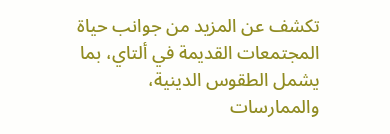تكشف عن المزيد من جوانب حياة المجتمعات القديمة في ألتاي، بما يشمل الطقوس الدينية، والممارسات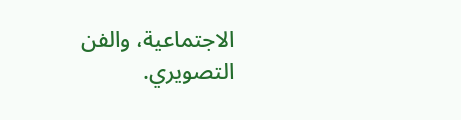الاجتماعية، والفن التصويري.